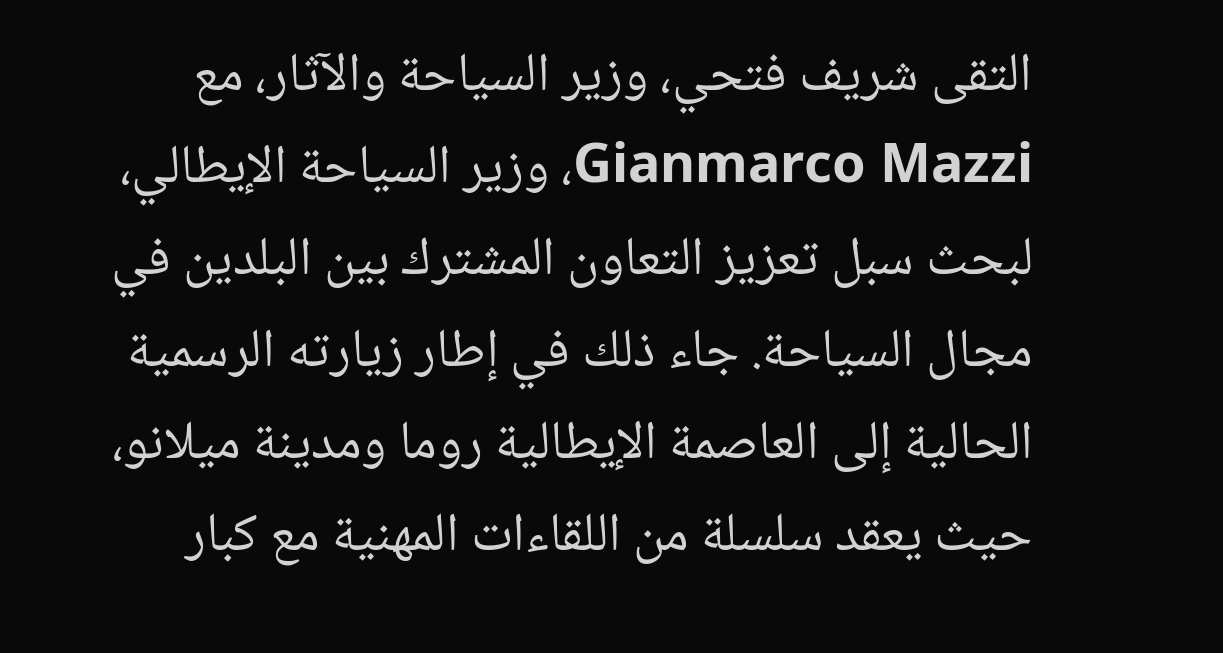التقى شريف فتحي، وزير السياحة والآثار، مع Gianmarco Mazzi، وزير السياحة الإيطالي، لبحث سبل تعزيز التعاون المشترك بين البلدين في مجال السياحة. جاء ذلك في إطار زيارته الرسمية الحالية إلى العاصمة الإيطالية روما ومدينة ميلانو، حيث يعقد سلسلة من اللقاءات المهنية مع كبار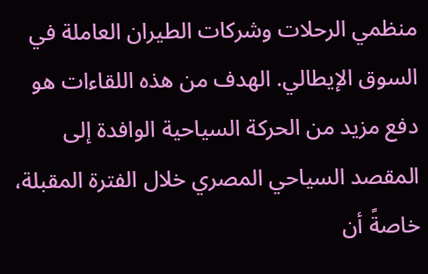منظمي الرحلات وشركات الطيران العاملة في السوق الإيطالي. الهدف من هذه اللقاءات هو دفع مزيد من الحركة السياحية الوافدة إلى المقصد السياحي المصري خلال الفترة المقبلة، خاصةً أن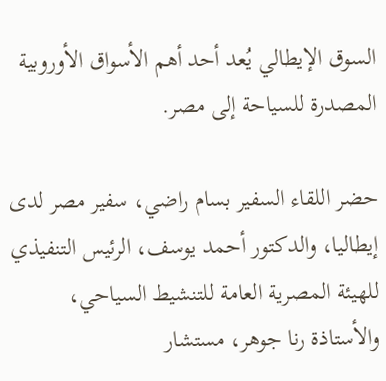السوق الإيطالي يُعد أحد أهم الأسواق الأوروبية المصدرة للسياحة إلى مصر.

حضر اللقاء السفير بسام راضي، سفير مصر لدى إيطاليا، والدكتور أحمد يوسف، الرئيس التنفيذي للهيئة المصرية العامة للتنشيط السياحي، والأستاذة رنا جوهر، مستشار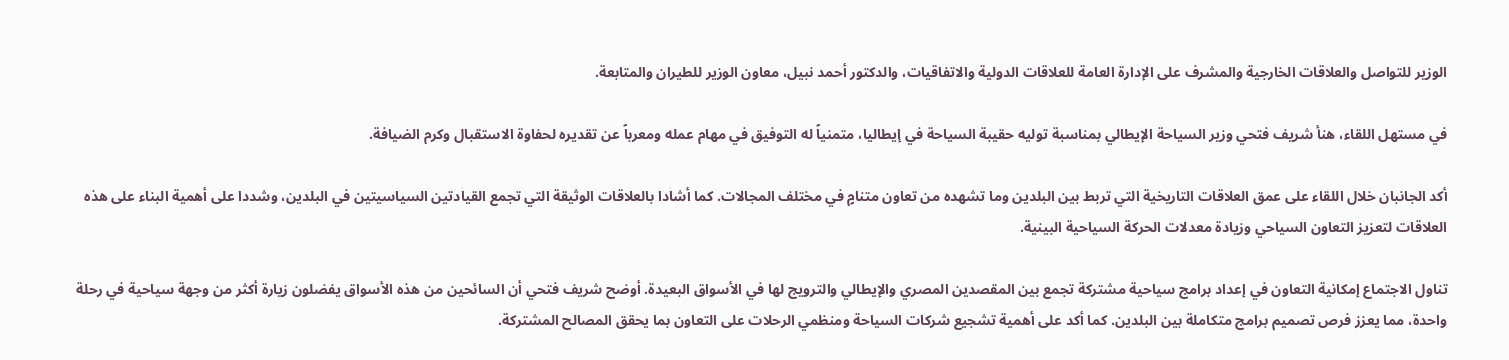الوزير للتواصل والعلاقات الخارجية والمشرف على الإدارة العامة للعلاقات الدولية والاتفاقيات، والدكتور أحمد نبيل، معاون الوزير للطيران والمتابعة.

في مستهل اللقاء، هنأ شريف فتحي وزير السياحة الإيطالي بمناسبة توليه حقيبة السياحة في إيطاليا، متمنياً له التوفيق في مهام عمله ومعرباً عن تقديره لحفاوة الاستقبال وكرم الضيافة.

أكد الجانبان خلال اللقاء على عمق العلاقات التاريخية التي تربط بين البلدين وما تشهده من تعاون متنامٍ في مختلف المجالات. كما أشادا بالعلاقات الوثيقة التي تجمع القيادتين السياسيتين في البلدين، وشددا على أهمية البناء على هذه العلاقات لتعزيز التعاون السياحي وزيادة معدلات الحركة السياحية البينية.

تناول الاجتماع إمكانية التعاون في إعداد برامج سياحية مشتركة تجمع بين المقصدين المصري والإيطالي والترويج لها في الأسواق البعيدة. أوضح شريف فتحي أن السائحين من هذه الأسواق يفضلون زيارة أكثر من وجهة سياحية في رحلة واحدة، مما يعزز فرص تصميم برامج متكاملة بين البلدين. كما أكد على أهمية تشجيع شركات السياحة ومنظمي الرحلات على التعاون بما يحقق المصالح المشتركة.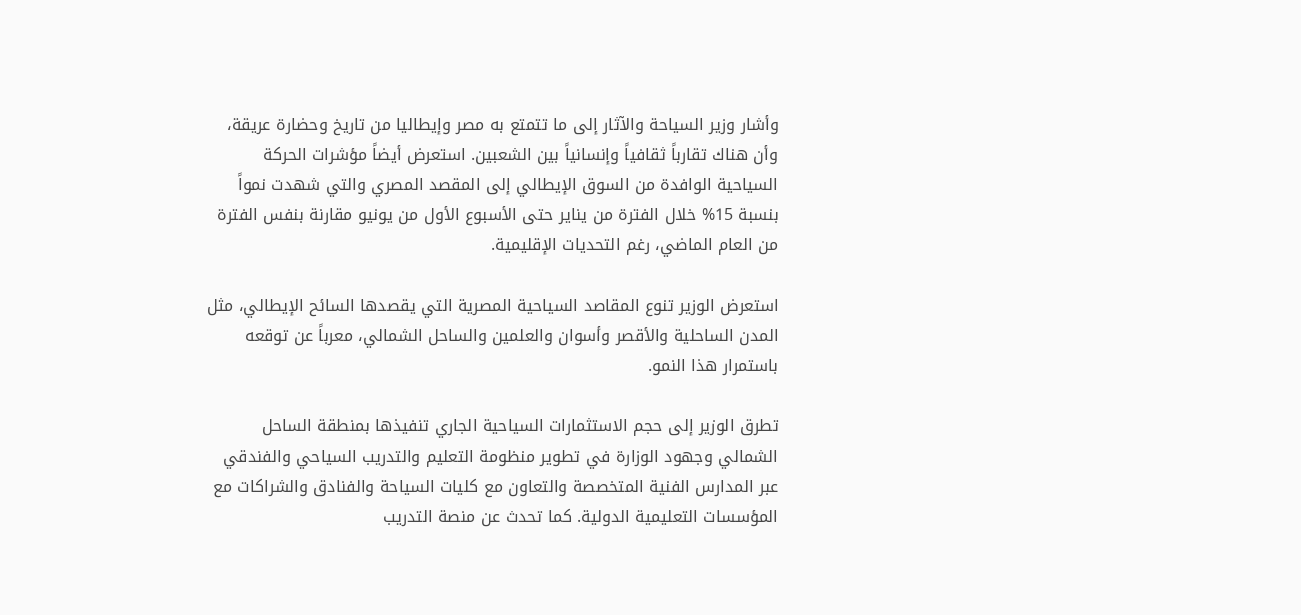وأشار وزير السياحة والآثار إلى ما تتمتع به مصر وإيطاليا من تاريخ وحضارة عريقة، وأن هناك تقارباً ثقافياً وإنسانياً بين الشعبين. استعرض أيضاً مؤشرات الحركة السياحية الوافدة من السوق الإيطالي إلى المقصد المصري والتي شهدت نمواً بنسبة 15% خلال الفترة من يناير حتى الأسبوع الأول من يونيو مقارنة بنفس الفترة من العام الماضي، رغم التحديات الإقليمية.

استعرض الوزير تنوع المقاصد السياحية المصرية التي يقصدها السائح الإيطالي، مثل المدن الساحلية والأقصر وأسوان والعلمين والساحل الشمالي، معرباً عن توقعه باستمرار هذا النمو.

تطرق الوزير إلى حجم الاستثمارات السياحية الجاري تنفيذها بمنطقة الساحل الشمالي وجهود الوزارة في تطوير منظومة التعليم والتدريب السياحي والفندقي عبر المدارس الفنية المتخصصة والتعاون مع كليات السياحة والفنادق والشراكات مع المؤسسات التعليمية الدولية. كما تحدث عن منصة التدريب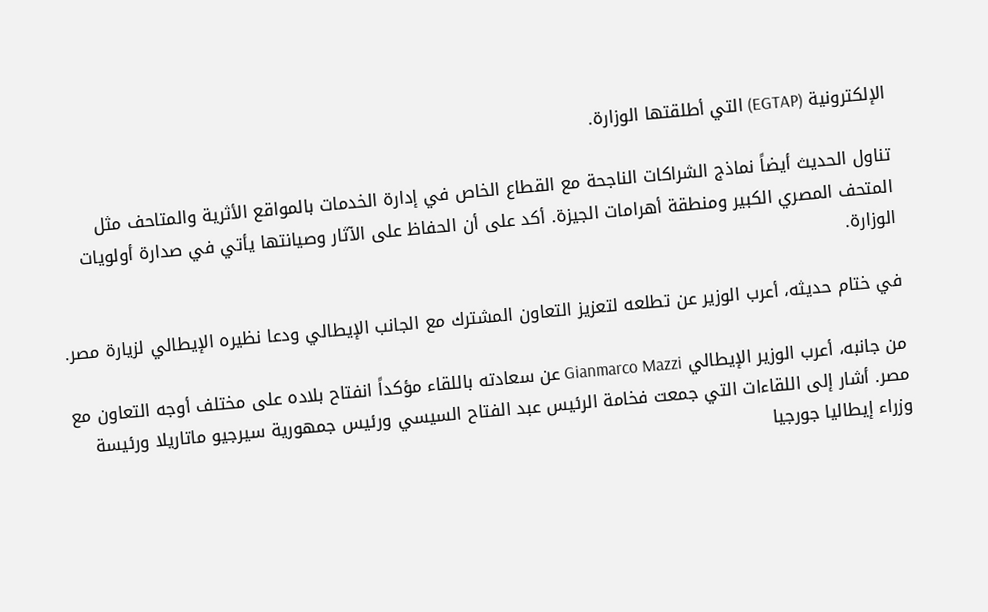الإلكترونية (EGTAP) التي أطلقتها الوزارة.

تناول الحديث أيضاً نماذج الشراكات الناجحة مع القطاع الخاص في إدارة الخدمات بالمواقع الأثرية والمتاحف مثل المتحف المصري الكبير ومنطقة أهرامات الجيزة. أكد على أن الحفاظ على الآثار وصيانتها يأتي في صدارة أولويات الوزارة.

في ختام حديثه، أعرب الوزير عن تطلعه لتعزيز التعاون المشترك مع الجانب الإيطالي ودعا نظيره الإيطالي لزيارة مصر.

من جانبه، أعرب الوزير الإيطالي Gianmarco Mazzi عن سعادته باللقاء مؤكداً انفتاح بلاده على مختلف أوجه التعاون مع مصر. أشار إلى اللقاءات التي جمعت فخامة الرئيس عبد الفتاح السيسي ورئيس جمهورية سيرجيو ماتاريلا ورئيسة وزراء إيطاليا جورجيا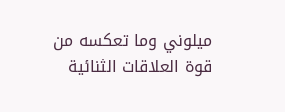ميلوني وما تعكسه من قوة العلاقات الثنائية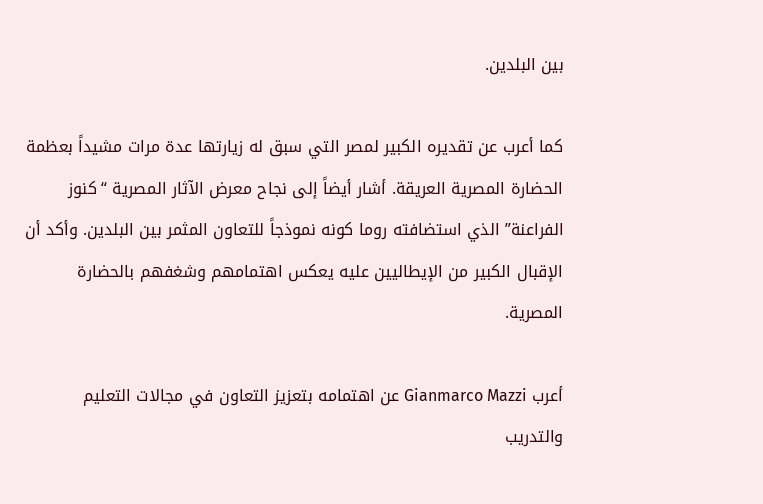بين البلدين.

كما أعرب عن تقديره الكبير لمصر التي سبق له زيارتها عدة مرات مشيداً بعظمة الحضارة المصرية العريقة. أشار أيضاً إلى نجاح معرض الآثار المصرية “كنوز الفراعنة” الذي استضافته روما كونه نموذجاً للتعاون المثمر بين البلدين. وأكد أن الإقبال الكبير من الإيطاليين عليه يعكس اهتمامهم وشغفهم بالحضارة المصرية.

أعرب Gianmarco Mazzi عن اهتمامه بتعزيز التعاون في مجالات التعليم والتدريب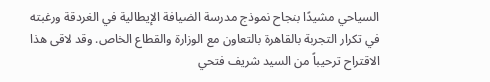السياحي مشيدًا بنجاح نموذج مدرسة الضيافة الإيطالية في الغردقة ورغبته في تكرار التجربة بالقاهرة بالتعاون مع الوزارة والقطاع الخاص. وقد لاقى هذا الاقتراح ترحيباً من السيد شريف فتحي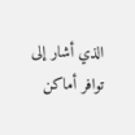الذي أشار إلى توافر أماكن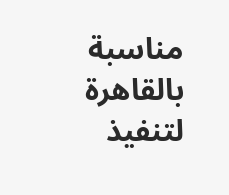مناسبة بالقاهرة لتنفيذ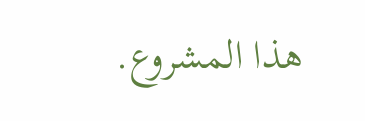هذا المشروع.